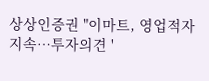상상인증권 "이마트, 영업적자 지속…투자의견 '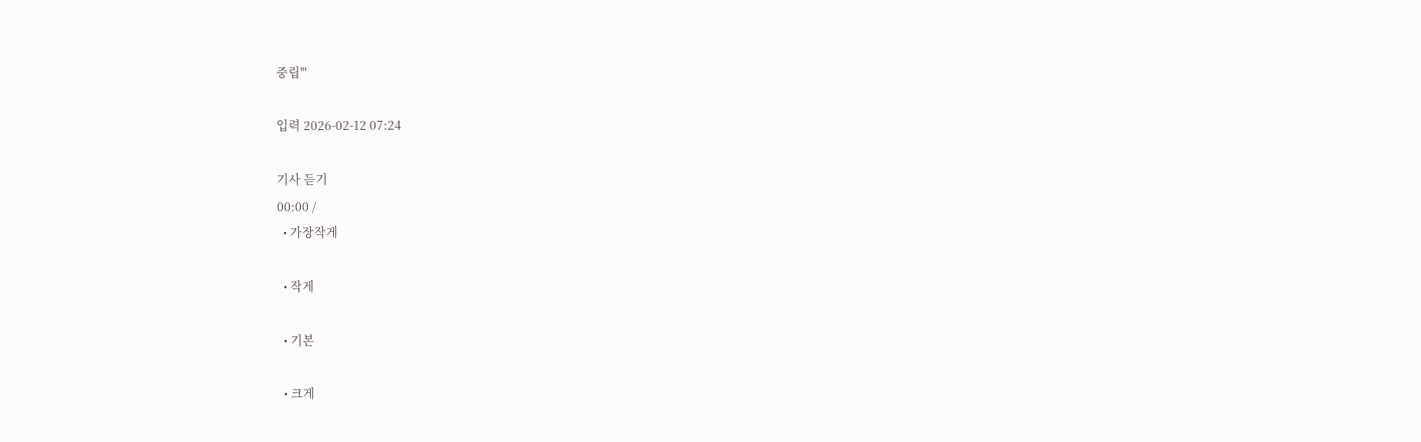중립'"

입력 2026-02-12 07:24

기사 듣기
00:00 /
  • 가장작게

  • 작게

  • 기본

  • 크게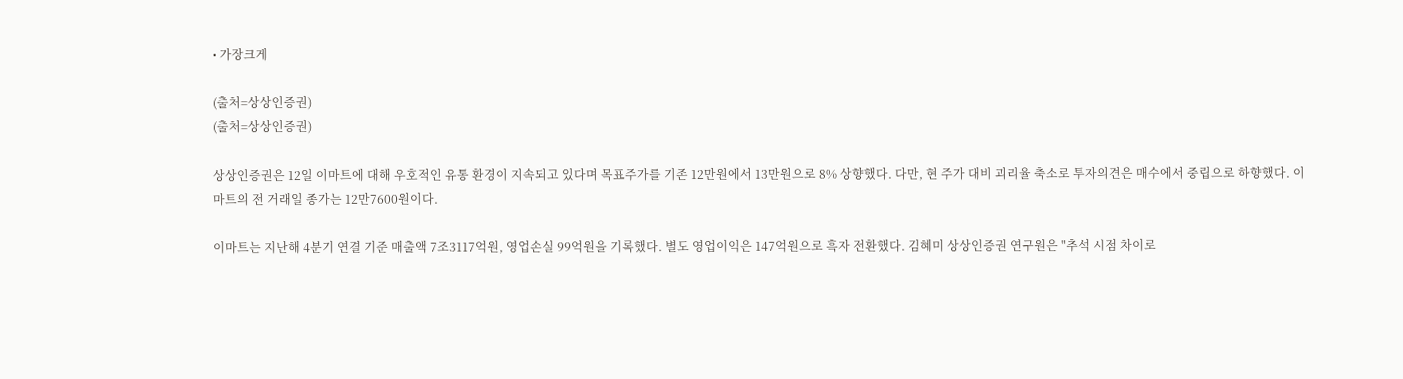• 가장크게

(출처=상상인증권)
(출처=상상인증권)

상상인증권은 12일 이마트에 대해 우호적인 유통 환경이 지속되고 있다며 목표주가를 기존 12만원에서 13만원으로 8% 상향했다. 다만, 현 주가 대비 괴리율 축소로 투자의견은 매수에서 중립으로 하향했다. 이마트의 전 거래일 종가는 12만7600원이다.

이마트는 지난해 4분기 연결 기준 매출액 7조3117억원, 영업손실 99억원을 기록했다. 별도 영업이익은 147억원으로 흑자 전환했다. 김혜미 상상인증권 연구원은 "추석 시점 차이로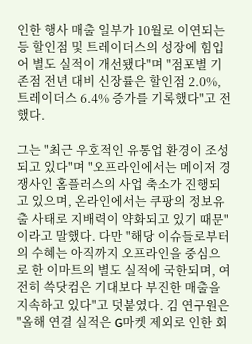인한 행사 매출 일부가 10월로 이연되는 등 할인점 및 트레이더스의 성장에 힘입어 별도 실적이 개선됐다"며 "점포별 기존점 전년 대비 신장률은 할인점 2.0%, 트레이더스 6.4% 증가를 기록했다"고 전했다.

그는 "최근 우호적인 유통업 환경이 조성되고 있다"며 "오프라인에서는 메이저 경쟁사인 홈플러스의 사업 축소가 진행되고 있으며, 온라인에서는 쿠팡의 정보유출 사태로 지배력이 약화되고 있기 때문"이라고 말했다. 다만 "해당 이슈들로부터의 수혜는 아직까지 오프라인을 중심으로 한 이마트의 별도 실적에 국한되며, 여전히 쓱닷컴은 기대보다 부진한 매출을 지속하고 있다"고 덧붙였다. 김 연구원은 "올해 연결 실적은 G마켓 제외로 인한 회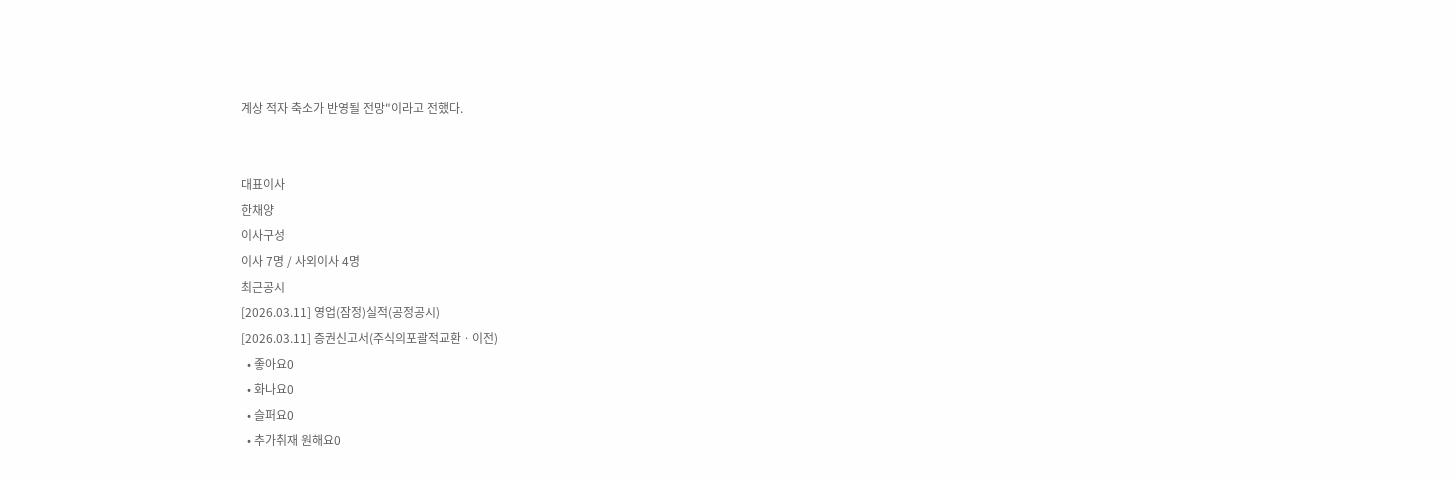계상 적자 축소가 반영될 전망"이라고 전했다.


대표이사
한채양
이사구성
이사 7명 / 사외이사 4명
최근공시
[2026.03.11] 영업(잠정)실적(공정공시)
[2026.03.11] 증권신고서(주식의포괄적교환ㆍ이전)
  • 좋아요0
  • 화나요0
  • 슬퍼요0
  • 추가취재 원해요0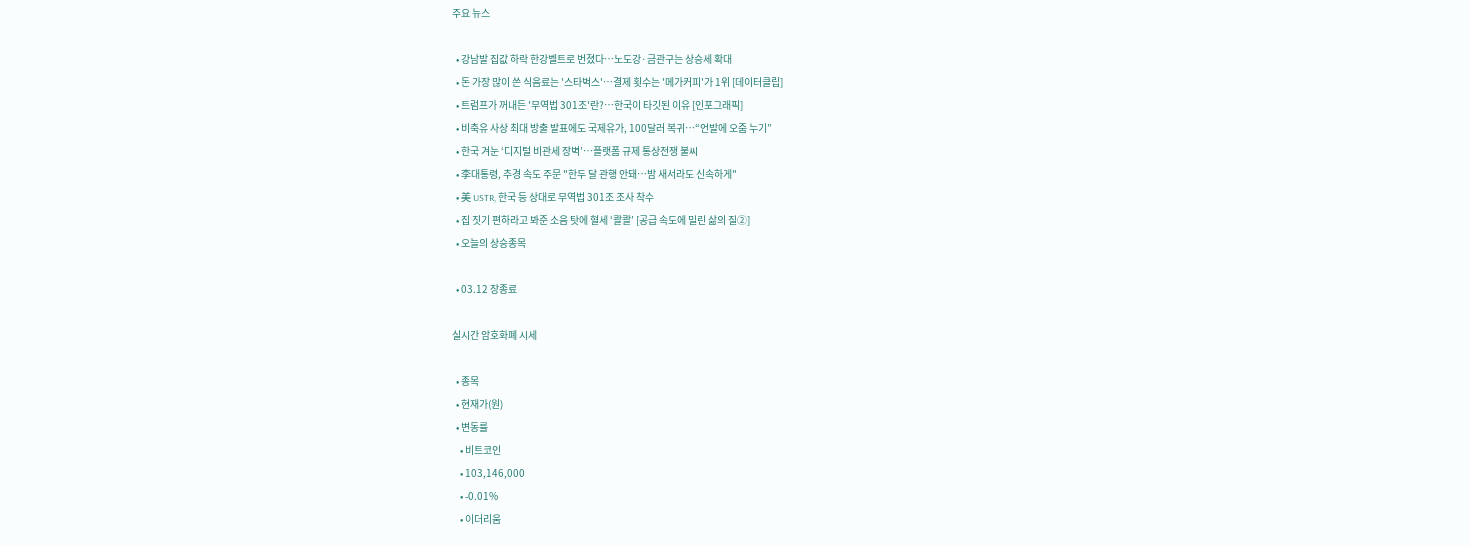주요 뉴스

  • 강남발 집값 하락 한강벨트로 번졌다⋯노도강·금관구는 상승세 확대
  • 돈 가장 많이 쓴 식음료는 '스타벅스'…결제 횟수는 '메가커피'가 1위 [데이터클립]
  • 트럼프가 꺼내든 '무역법 301조'란?…한국이 타깃된 이유 [인포그래픽]
  • 비축유 사상 최대 방출 발표에도 국제유가, 100달러 복귀⋯“언발에 오줌 누기”
  • 한국 겨눈 ‘디지털 비관세 장벽’…플랫폼 규제 통상전쟁 불씨
  • 李대통령, 추경 속도 주문 "한두 달 관행 안돼…밤 새서라도 신속하게"
  • 美 USTR, 한국 등 상대로 무역법 301조 조사 착수
  • 집 짓기 편하라고 봐준 소음 탓에 혈세 ‘콸콸’ [공급 속도에 밀린 삶의 질②]
  • 오늘의 상승종목

  • 03.12 장종료

실시간 암호화폐 시세

  • 종목
  • 현재가(원)
  • 변동률
    • 비트코인
    • 103,146,000
    • -0.01%
    • 이더리움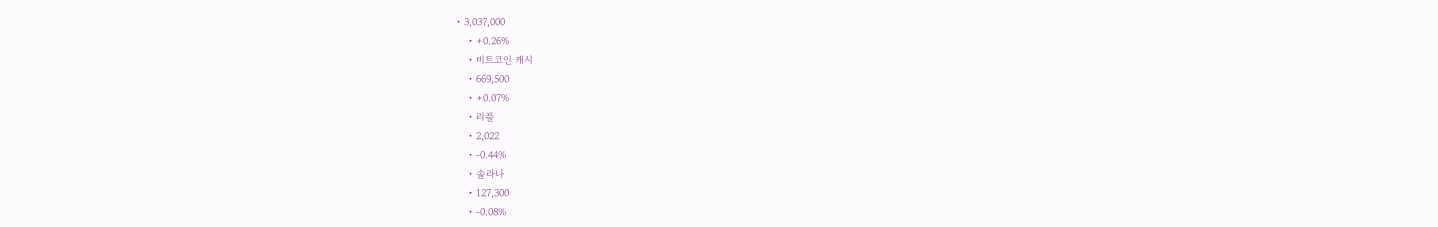• 3,037,000
    • +0.26%
    • 비트코인 캐시
    • 669,500
    • +0.07%
    • 리플
    • 2,022
    • -0.44%
    • 솔라나
    • 127,300
    • -0.08%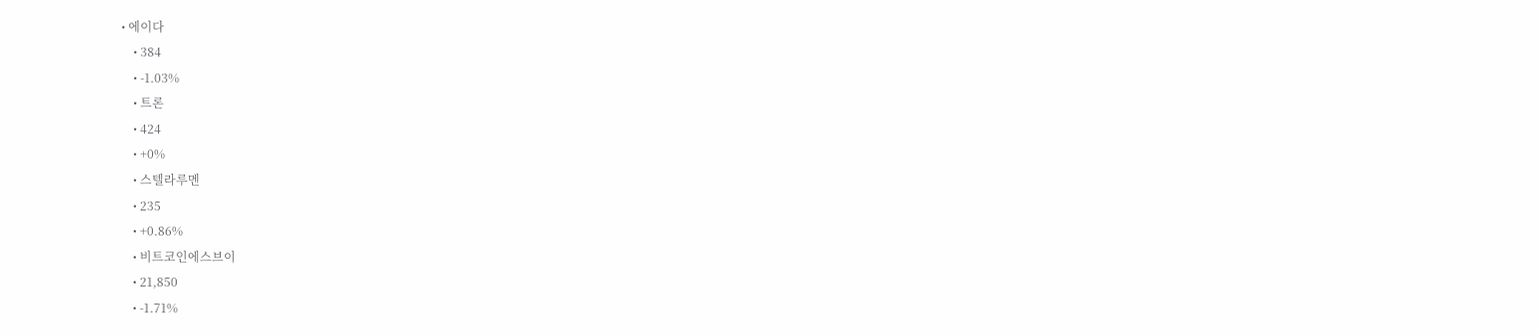• 에이다
    • 384
    • -1.03%
    • 트론
    • 424
    • +0%
    • 스텔라루멘
    • 235
    • +0.86%
    • 비트코인에스브이
    • 21,850
    • -1.71%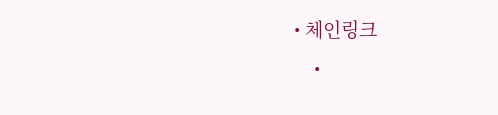• 체인링크
    •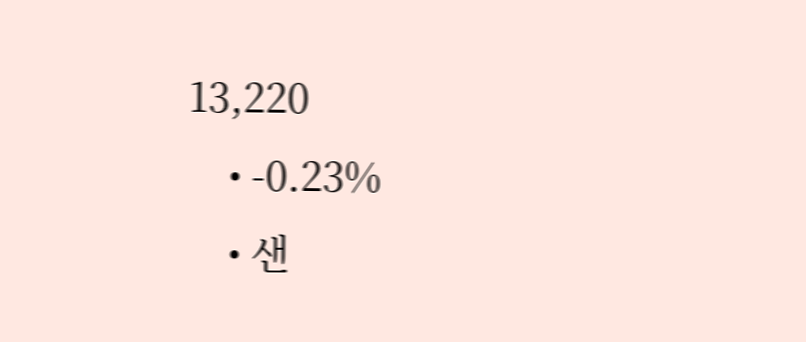13,220
    • -0.23%
    • 샌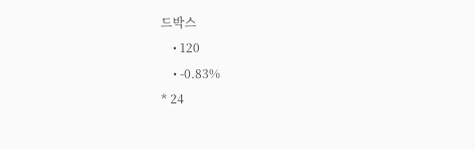드박스
    • 120
    • -0.83%
* 24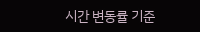시간 변동률 기준